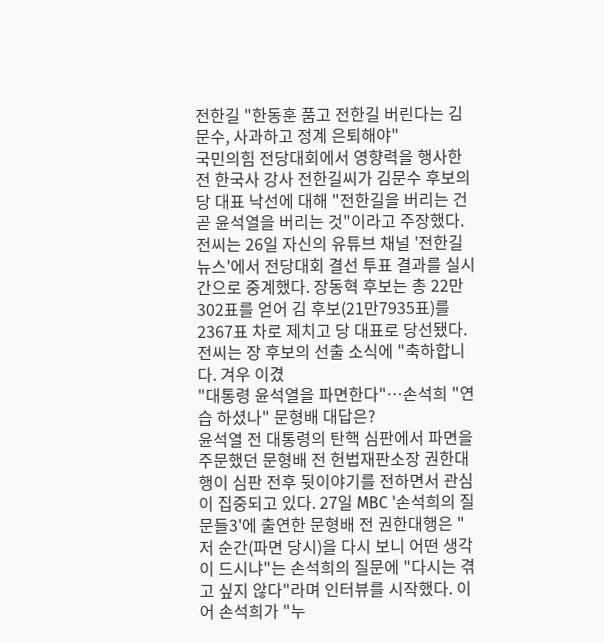전한길 "한동훈 품고 전한길 버린다는 김문수, 사과하고 정계 은퇴해야"
국민의힘 전당대회에서 영향력을 행사한 전 한국사 강사 전한길씨가 김문수 후보의 당 대표 낙선에 대해 "전한길을 버리는 건 곧 윤석열을 버리는 것"이라고 주장했다. 전씨는 26일 자신의 유튜브 채널 '전한길 뉴스'에서 전당대회 결선 투표 결과를 실시간으로 중계했다. 장동혁 후보는 총 22만302표를 얻어 김 후보(21만7935표)를 2367표 차로 제치고 당 대표로 당선됐다. 전씨는 장 후보의 선출 소식에 "축하합니다. 겨우 이겼
"대통령 윤석열을 파면한다"…손석희 "연습 하셨나" 문형배 대답은?
윤석열 전 대통령의 탄핵 심판에서 파면을 주문했던 문형배 전 헌법재판소장 권한대행이 심판 전후 뒷이야기를 전하면서 관심이 집중되고 있다. 27일 MBC '손석희의 질문들3'에 출연한 문형배 전 권한대행은 "저 순간(파면 당시)을 다시 보니 어떤 생각이 드시냐"는 손석희의 질문에 "다시는 겪고 싶지 않다"라며 인터뷰를 시작했다. 이어 손석희가 "누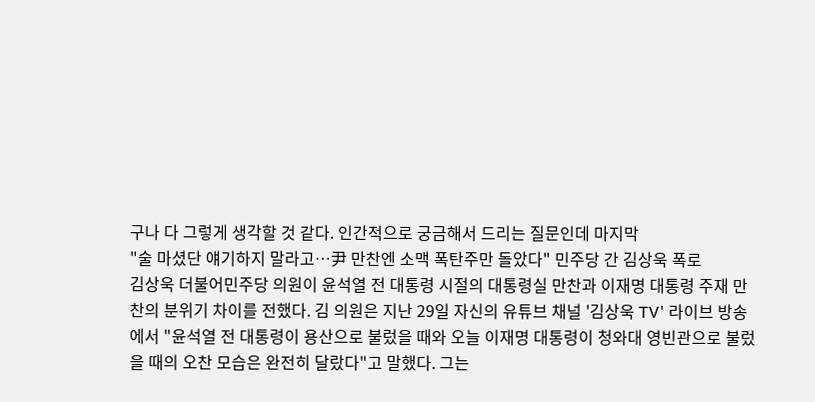구나 다 그렇게 생각할 것 같다. 인간적으로 궁금해서 드리는 질문인데 마지막
"술 마셨단 얘기하지 말라고…尹 만찬엔 소맥 폭탄주만 돌았다" 민주당 간 김상욱 폭로
김상욱 더불어민주당 의원이 윤석열 전 대통령 시절의 대통령실 만찬과 이재명 대통령 주재 만찬의 분위기 차이를 전했다. 김 의원은 지난 29일 자신의 유튜브 채널 '김상욱 TV' 라이브 방송에서 "윤석열 전 대통령이 용산으로 불렀을 때와 오늘 이재명 대통령이 청와대 영빈관으로 불렀을 때의 오찬 모습은 완전히 달랐다"고 말했다. 그는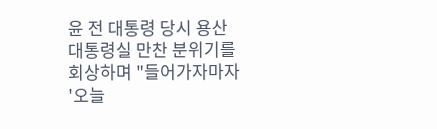윤 전 대통령 당시 용산 대통령실 만찬 분위기를 회상하며 "들어가자마자 '오늘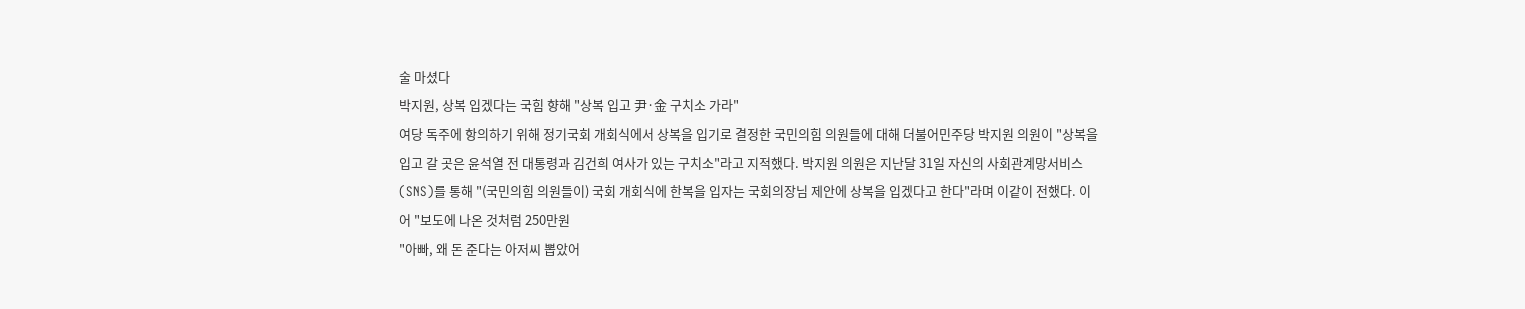술 마셨다
박지원, 상복 입겠다는 국힘 향해 "상복 입고 尹·金 구치소 가라"
여당 독주에 항의하기 위해 정기국회 개회식에서 상복을 입기로 결정한 국민의힘 의원들에 대해 더불어민주당 박지원 의원이 "상복을 입고 갈 곳은 윤석열 전 대통령과 김건희 여사가 있는 구치소"라고 지적했다. 박지원 의원은 지난달 31일 자신의 사회관계망서비스(SNS)를 통해 "(국민의힘 의원들이) 국회 개회식에 한복을 입자는 국회의장님 제안에 상복을 입겠다고 한다"라며 이같이 전했다. 이어 "보도에 나온 것처럼 250만원
"아빠, 왜 돈 준다는 아저씨 뽑았어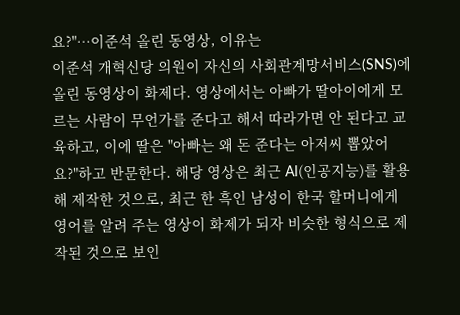요?"…이준석 올린 동영상, 이유는
이준석 개혁신당 의원이 자신의 사회관계망서비스(SNS)에 올린 동영상이 화제다. 영상에서는 아빠가 딸아이에게 모르는 사람이 무언가를 준다고 해서 따라가면 안 된다고 교육하고, 이에 딸은 "아빠는 왜 돈 준다는 아저씨 뽑았어요?"하고 반문한다. 해당 영상은 최근 AI(인공지능)를 활용해 제작한 것으로, 최근 한 흑인 남성이 한국 할머니에게 영어를 알려 주는 영상이 화제가 되자 비슷한 형식으로 제작된 것으로 보인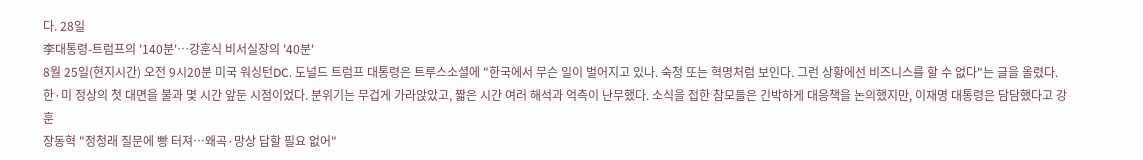다. 28일
李대통령-트럼프의 '140분'…강훈식 비서실장의 '40분'
8월 25일(현지시간) 오전 9시20분 미국 워싱턴DC. 도널드 트럼프 대통령은 트루스소셜에 "한국에서 무슨 일이 벌어지고 있나. 숙청 또는 혁명처럼 보인다. 그런 상황에선 비즈니스를 할 수 없다"는 글을 올렸다. 한·미 정상의 첫 대면을 불과 몇 시간 앞둔 시점이었다. 분위기는 무겁게 가라앉았고, 짧은 시간 여러 해석과 억측이 난무했다. 소식을 접한 참모들은 긴박하게 대응책을 논의했지만, 이재명 대통령은 담담했다고 강훈
장동혁 "정청래 질문에 빵 터져…왜곡·망상 답할 필요 없어"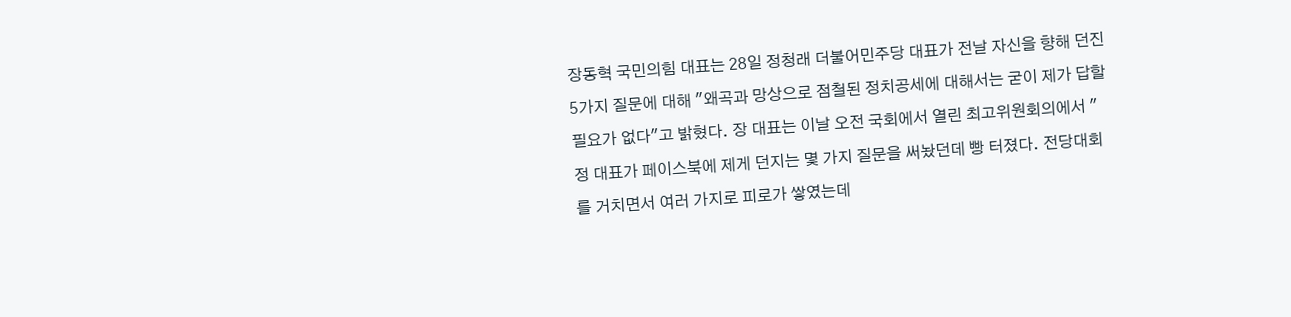장동혁 국민의힘 대표는 28일 정청래 더불어민주당 대표가 전날 자신을 향해 던진 5가지 질문에 대해 "왜곡과 망상으로 점철된 정치공세에 대해서는 굳이 제가 답할 필요가 없다"고 밝혔다. 장 대표는 이날 오전 국회에서 열린 최고위원회의에서 "정 대표가 페이스북에 제게 던지는 몇 가지 질문을 써놨던데 빵 터졌다. 전당대회를 거치면서 여러 가지로 피로가 쌓였는데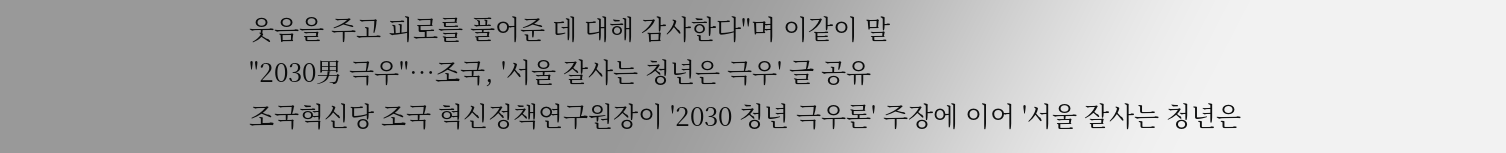웃음을 주고 피로를 풀어준 데 대해 감사한다"며 이같이 말
"2030男 극우"…조국, '서울 잘사는 청년은 극우' 글 공유
조국혁신당 조국 혁신정책연구원장이 '2030 청년 극우론' 주장에 이어 '서울 잘사는 청년은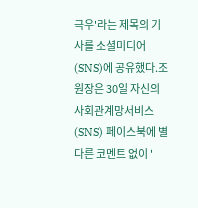극우'라는 제목의 기사를 소셜미디어(SNS)에 공유했다.조 원장은 30일 자신의 사회관계망서비스(SNS) 페이스북에 별다른 코멘트 없이 '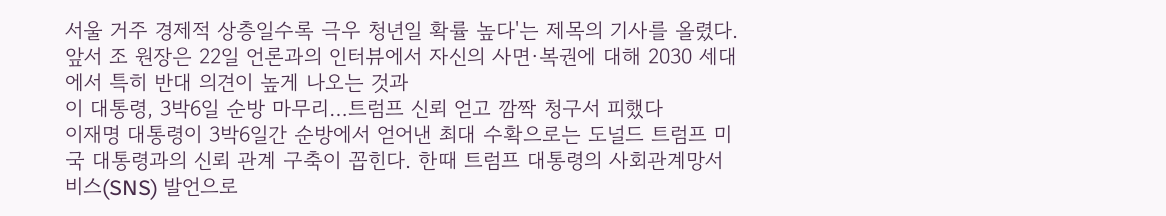서울 거주 경제적 상층일수록 극우 청년일 확률 높다'는 제목의 기사를 올렸다. 앞서 조 원장은 22일 언론과의 인터뷰에서 자신의 사면·복권에 대해 2030 세대에서 특히 반대 의견이 높게 나오는 것과
이 대통령, 3박6일 순방 마무리…트럼프 신뢰 얻고 깜짝 청구서 피했다
이재명 대통령이 3박6일간 순방에서 얻어낸 최대 수확으로는 도널드 트럼프 미국 대통령과의 신뢰 관계 구축이 꼽힌다. 한때 트럼프 대통령의 사회관계망서비스(SNS) 발언으로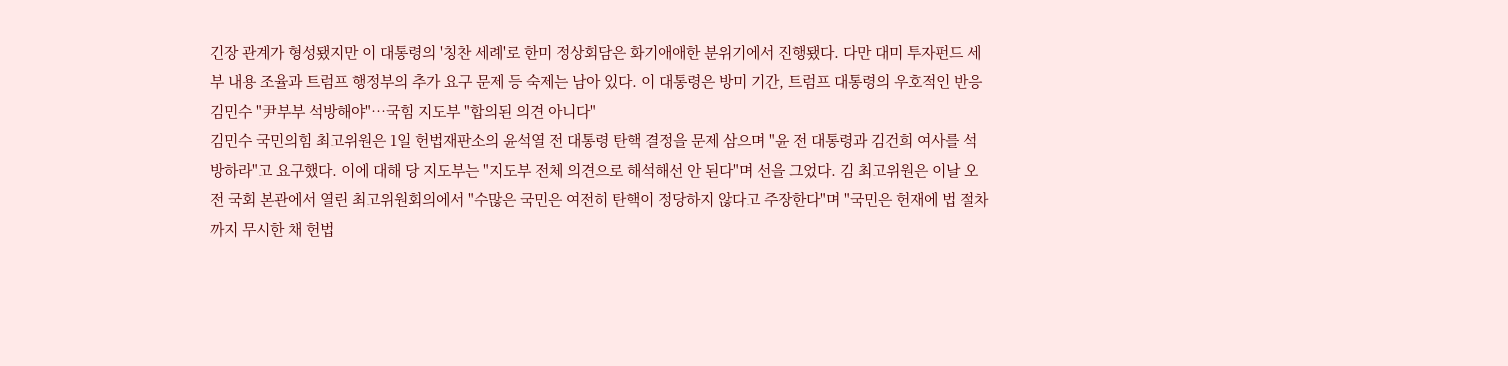긴장 관계가 형성됐지만 이 대통령의 '칭찬 세례'로 한미 정상회담은 화기애애한 분위기에서 진행됐다. 다만 대미 투자펀드 세부 내용 조율과 트럼프 행정부의 추가 요구 문제 등 숙제는 남아 있다. 이 대통령은 방미 기간, 트럼프 대통령의 우호적인 반응
김민수 "尹부부 석방해야"…국힘 지도부 "합의된 의견 아니다"
김민수 국민의힘 최고위원은 1일 헌법재판소의 윤석열 전 대통령 탄핵 결정을 문제 삼으며 "윤 전 대통령과 김건희 여사를 석방하라"고 요구했다. 이에 대해 당 지도부는 "지도부 전체 의견으로 해석해선 안 된다"며 선을 그었다. 김 최고위원은 이날 오전 국회 본관에서 열린 최고위원회의에서 "수많은 국민은 여전히 탄핵이 정당하지 않다고 주장한다"며 "국민은 헌재에 법 절차까지 무시한 채 헌법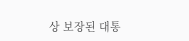상 보장된 대통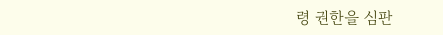령 권한을 심판